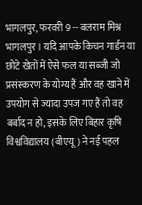भागलपुर, फरवरी 9 -- बलराम मिश्र भागलपुर। यदि आपके किचन गार्डन या छोटे खेतों में ऐसे फल या सब्जी जो प्रसंस्करण के योग्य हैं और वह खाने में उपयोग से ज्यादा उपज गए हैं तो वह बर्बाद न हो, इसके लिए बिहार कृषि विश्वविद्यालय (बीएयू) ने नई पहल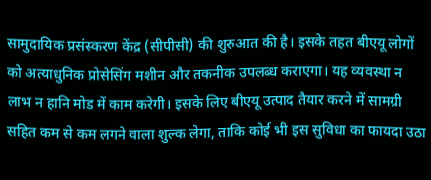सामुदायिक प्रसंस्करण केंद्र (सीपीसी) की शुरुआत की है। इसके तहत बीएयू लोगों को अत्याधुनिक प्रोसेसिंग मशीन और तकनीक उपलब्ध कराएगा। यह व्यवस्था न लाभ न हानि मोड में काम करेगी। इसके लिए बीएयू उत्पाद तैयार करने में सामग्री सहित कम से कम लगने वाला शुल्क लेगा, ताकि कोई भी इस सुविधा का फायदा उठा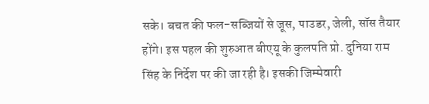सके। बचत की फल-सब्जियों से जूस, पाउडर, जेली, सॉस तैयार होंगे। इस पहल की शुरुआत बीएयू के कुलपति प्रो. दुनिया राम सिंह के निर्देश पर की जा रही है। इसकी जिम्मेवारी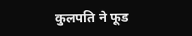कुलपति ने फूड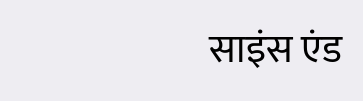साइंस एंड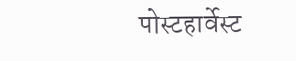पोस्टहार्वेस्ट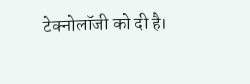टेक्नोलॉजी को दी है।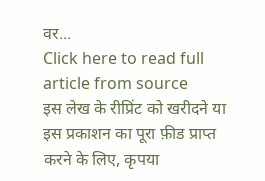वर...
Click here to read full article from source
इस लेख के रीप्रिंट को खरीदने या इस प्रकाशन का पूरा फ़ीड प्राप्त करने के लिए, कृपया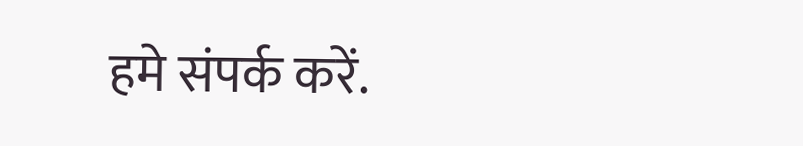हमे संपर्क करें.